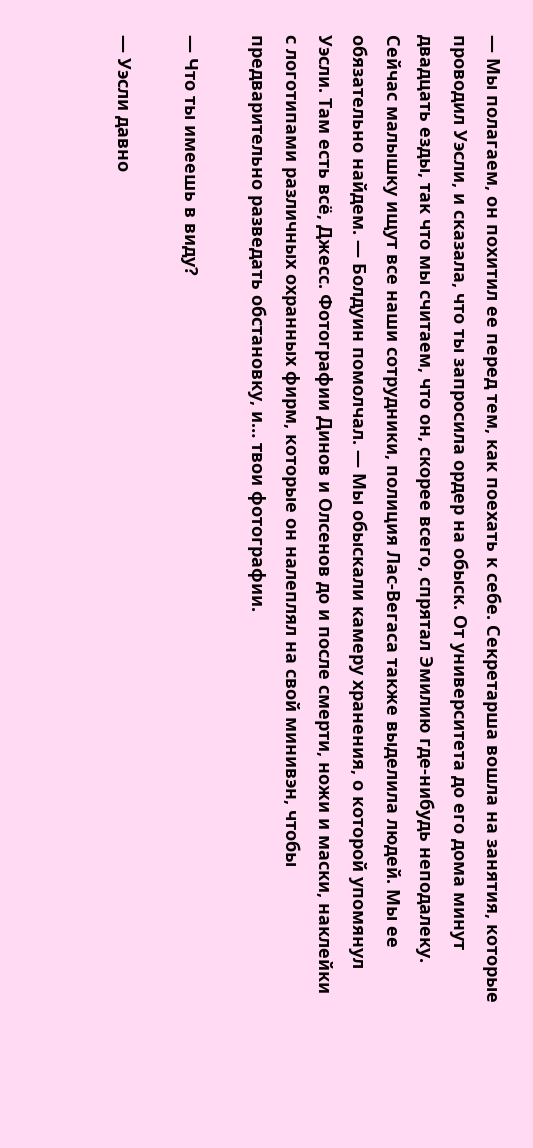— Мы полагаем, он похитил ее перед тем, как поехать к себе. Секретарша вошла на занятия, которые проводил Уэсли, и сказала, что ты запросила ордер на обыск. От университета до его дома минут двадцать езды, так что мы считаем, что он, скорее всего, спрятал Эмилию где-нибудь неподалеку. Сейчас малышку ищут все наши сотрудники, полиция Лас-Вегаса также выделила людей. Мы ее обязательно найдем. — Болдуин помолчал. — Мы обыскали камеру хранения, о которой упомянул Уэсли. Там есть всё, Джесс. Фотографии Динов и Олсенов до и после смерти, ножи и маски, наклейки с логотипами различных охранных фирм, которые он налеплял на свой минивэн, чтобы предварительно разведать обстановку, и… твои фотографии.

— Что ты имеешь в виду?

— Уэсли давно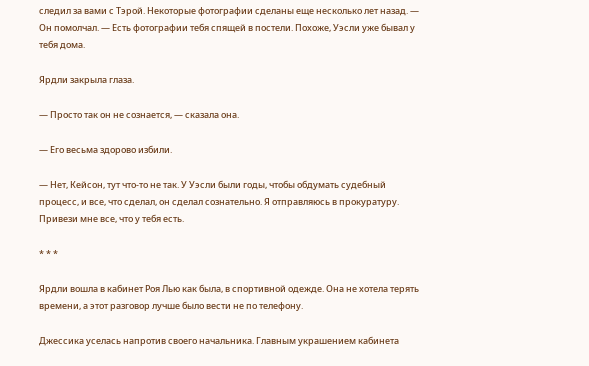следил за вами с Тэрой. Некоторые фотографии сделаны еще несколько лет назад. — Он помолчал. — Есть фотографии тебя спящей в постели. Похоже, Уэсли уже бывал у тебя дома.

Ярдли закрыла глаза.

— Просто так он не сознается, — сказала она.

— Его весьма здорово избили.

— Нет, Кейсон, тут что-то не так. У Уэсли были годы, чтобы обдумать судебный процесс, и все, что сделал, он сделал сознательно. Я отправляюсь в прокуратуру. Привези мне все, что у тебя есть.

* * *

Ярдли вошла в кабинет Роя Лью как была, в спортивной одежде. Она не хотела терять времени, а этот разговор лучше было вести не по телефону.

Джессика уселась напротив своего начальника. Главным украшением кабинета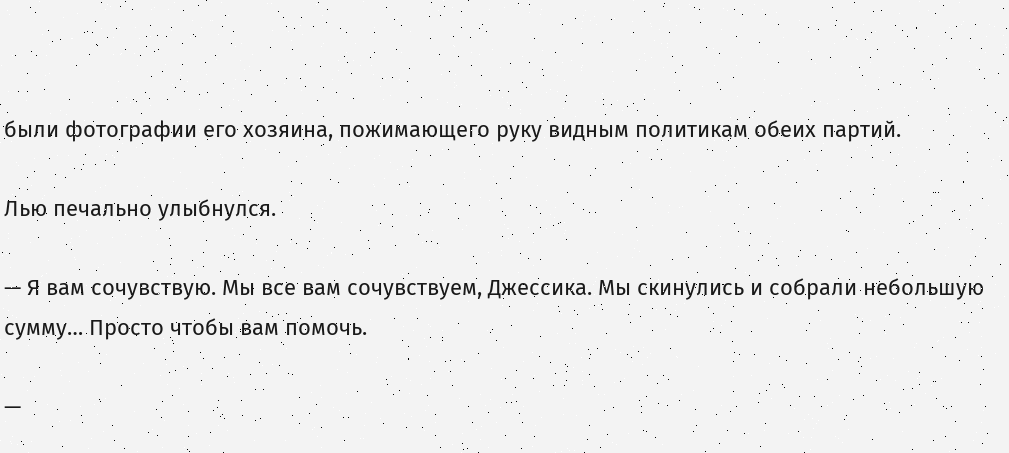были фотографии его хозяина, пожимающего руку видным политикам обеих партий.

Лью печально улыбнулся.

— Я вам сочувствую. Мы все вам сочувствуем, Джессика. Мы скинулись и собрали небольшую сумму… Просто чтобы вам помочь.

—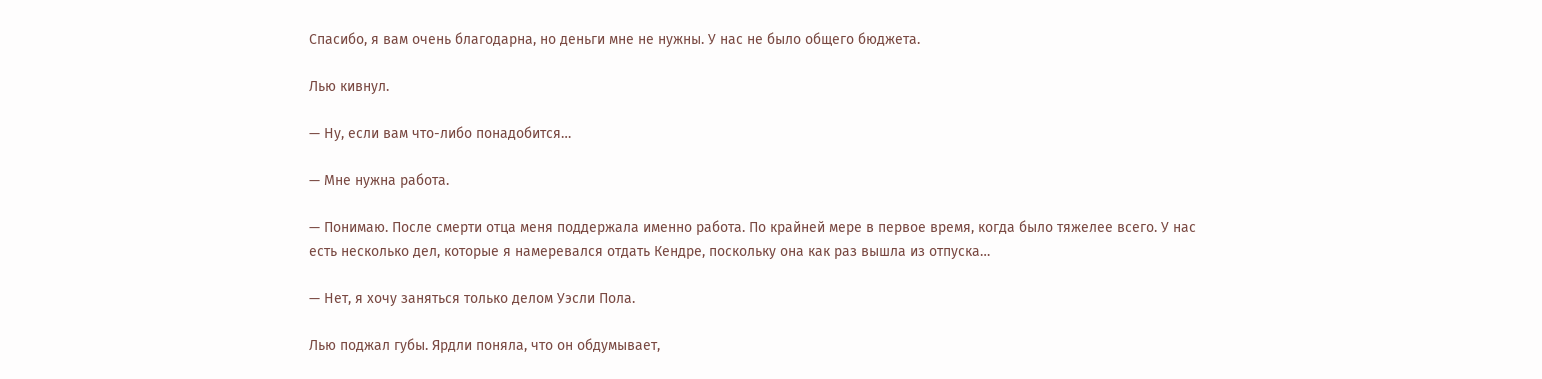Спасибо, я вам очень благодарна, но деньги мне не нужны. У нас не было общего бюджета.

Лью кивнул.

— Ну, если вам что-либо понадобится…

— Мне нужна работа.

— Понимаю. После смерти отца меня поддержала именно работа. По крайней мере в первое время, когда было тяжелее всего. У нас есть несколько дел, которые я намеревался отдать Кендре, поскольку она как раз вышла из отпуска…

— Нет, я хочу заняться только делом Уэсли Пола.

Лью поджал губы. Ярдли поняла, что он обдумывает,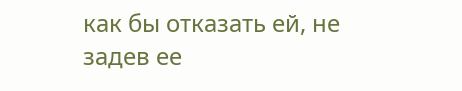как бы отказать ей, не задев ее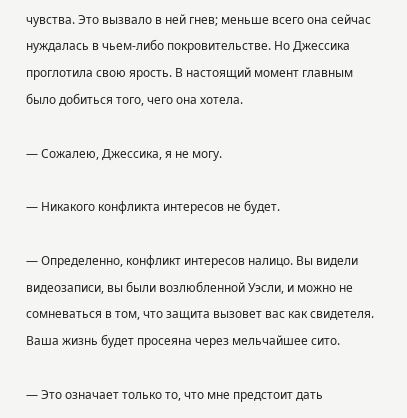чувства. Это вызвало в ней гнев; меньше всего она сейчас нуждалась в чьем-либо покровительстве. Но Джессика проглотила свою ярость. В настоящий момент главным было добиться того, чего она хотела.

— Сожалею, Джессика, я не могу.

— Никакого конфликта интересов не будет.

— Определенно, конфликт интересов налицо. Вы видели видеозаписи, вы были возлюбленной Уэсли, и можно не сомневаться в том, что защита вызовет вас как свидетеля. Ваша жизнь будет просеяна через мельчайшее сито.

— Это означает только то, что мне предстоит дать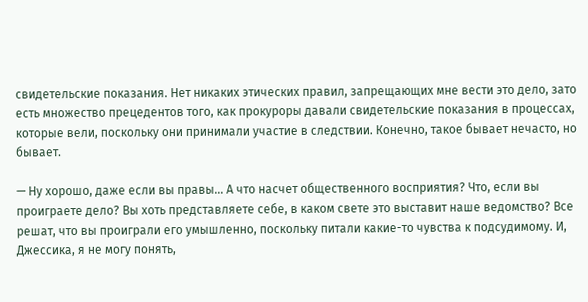свидетельские показания. Нет никаких этических правил, запрещающих мне вести это дело, зато есть множество прецедентов того, как прокуроры давали свидетельские показания в процессах, которые вели, поскольку они принимали участие в следствии. Конечно, такое бывает нечасто, но бывает.

— Ну хорошо, даже если вы правы… А что насчет общественного восприятия? Что, если вы проиграете дело? Вы хоть представляете себе, в каком свете это выставит наше ведомство? Все решат, что вы проиграли его умышленно, поскольку питали какие-то чувства к подсудимому. И, Джессика, я не могу понять,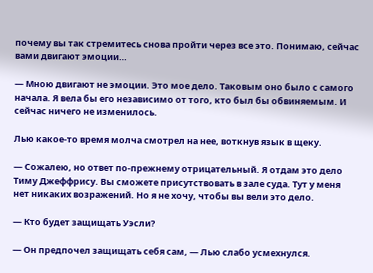почему вы так стремитесь снова пройти через все это. Понимаю, сейчас вами двигают эмоции…

— Мною двигают не эмоции. Это мое дело. Таковым оно было с самого начала. Я вела бы его независимо от того, кто был бы обвиняемым. И сейчас ничего не изменилось.

Лью какое-то время молча смотрел на нее, воткнув язык в щеку.

— Сожалею, но ответ по-прежнему отрицательный. Я отдам это дело Тиму Джеффрису. Вы сможете присутствовать в зале суда. Тут у меня нет никаких возражений. Но я не хочу, чтобы вы вели это дело.

— Кто будет защищать Уэсли?

— Он предпочел защищать себя сам, — Лью слабо усмехнулся.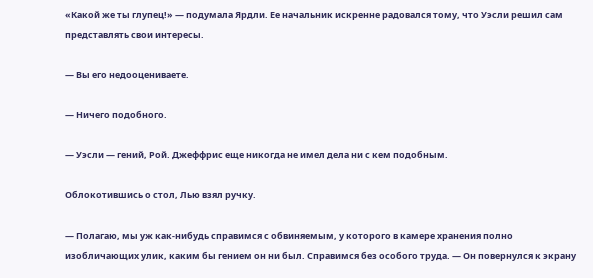«Какой же ты глупец!» — подумала Ярдли. Ее начальник искренне радовался тому, что Уэсли решил сам представлять свои интересы.

— Вы его недооцениваете.

— Ничего подобного.

— Уэсли — гений, Рой. Джеффрис еще никогда не имел дела ни с кем подобным.

Облокотившись о стол, Лью взял ручку.

— Полагаю, мы уж как-нибудь справимся с обвиняемым, у которого в камере хранения полно изобличающих улик, каким бы гением он ни был. Справимся без особого труда. — Он повернулся к экрану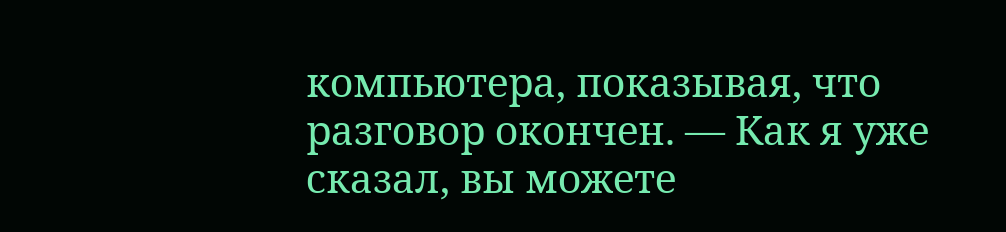компьютера, показывая, что разговор окончен. — Как я уже сказал, вы можете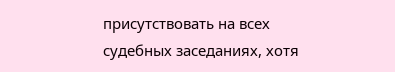присутствовать на всех судебных заседаниях, хотя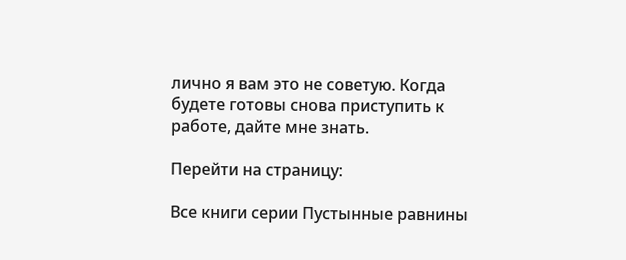лично я вам это не советую. Когда будете готовы снова приступить к работе, дайте мне знать.

Перейти на страницу:

Все книги серии Пустынные равнины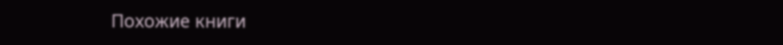Похожие книги